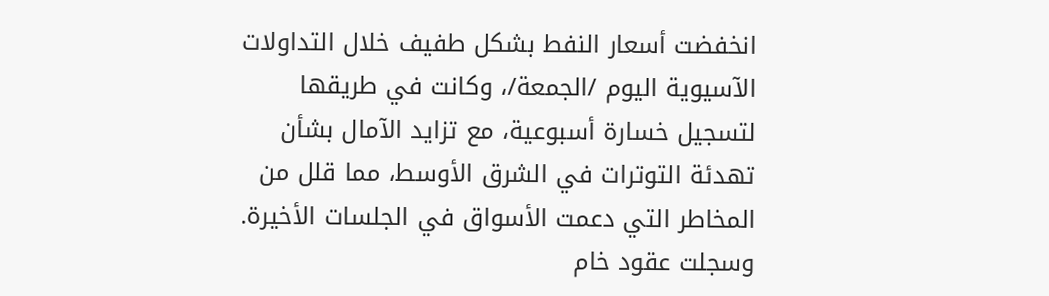انخفضت أسعار النفط بشكل طفيف خلال التداولات الآسيوية اليوم /الجمعة/، وكانت في طريقها لتسجيل خسارة أسبوعية، مع تزايد الآمال بشأن تهدئة التوترات في الشرق الأوسط، مما قلل من المخاطر التي دعمت الأسواق في الجلسات الأخيرة.
وسجلت عقود خام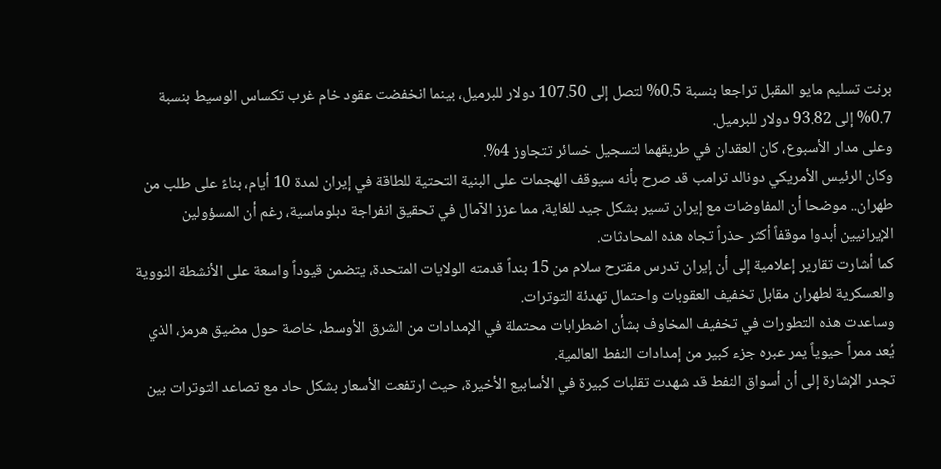برنت تسليم مايو المقبل تراجعا بنسبة 0.5% لتصل إلى 107.50 دولار للبرميل، بينما انخفضت عقود خام غرب تكساس الوسيط بنسبة 0.7% إلى 93.82 دولار للبرميل.
وعلى مدار الأسبوع، كان العقدان في طريقهما لتسجيل خسائر تتجاوز 4%.
وكان الرئيس الأمريكي دونالد ترامب قد صرح بأنه سيوقف الهجمات على البنية التحتية للطاقة في إيران لمدة 10 أيام، بناءً على طلب من طهران.. موضحا أن المفاوضات مع إيران تسير بشكل جيد للغاية، مما عزز الآمال في تحقيق انفراجة دبلوماسية، رغم أن المسؤولين الإيرانيين أبدوا موقفاً أكثر حذراً تجاه هذه المحادثات.
كما أشارت تقارير إعلامية إلى أن إيران تدرس مقترح سلام من 15 بنداً قدمته الولايات المتحدة، يتضمن قيوداً واسعة على الأنشطة النووية والعسكرية لطهران مقابل تخفيف العقوبات واحتمال تهدئة التوترات.
وساعدت هذه التطورات في تخفيف المخاوف بشأن اضطرابات محتملة في الإمدادات من الشرق الأوسط، خاصة حول مضيق هرمز، الذي يُعد ممراً حيوياً يمر عبره جزء كبير من إمدادات النفط العالمية.
تجدر الإشارة إلى أن أسواق النفط قد شهدت تقلبات كبيرة في الأسابيع الأخيرة، حيث ارتفعت الأسعار بشكل حاد مع تصاعد التوترات بين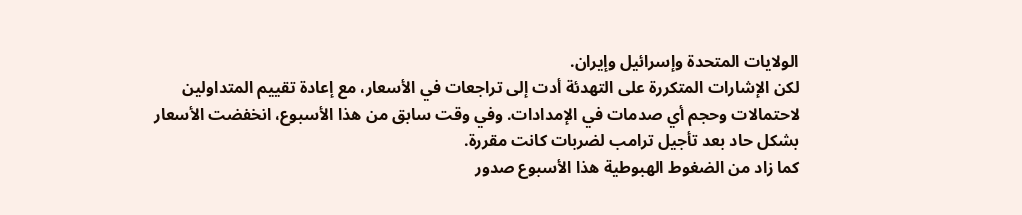الولايات المتحدة وإسرائيل وإيران.
لكن الإشارات المتكررة على التهدئة أدت إلى تراجعات في الأسعار، مع إعادة تقييم المتداولين لاحتمالات وحجم أي صدمات في الإمدادات. وفي وقت سابق من هذا الأسبوع، انخفضت الأسعار بشكل حاد بعد تأجيل ترامب لضربات كانت مقررة.
كما زاد من الضغوط الهبوطية هذا الأسبوع صدور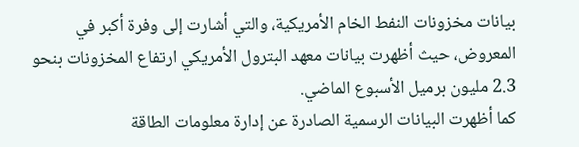بيانات مخزونات النفط الخام الأمريكية، والتي أشارت إلى وفرة أكبر في المعروض، حيث أظهرت بيانات معهد البترول الأمريكي ارتفاع المخزونات بنحو 2.3 مليون برميل الأسبوع الماضي.
كما أظهرت البيانات الرسمية الصادرة عن إدارة معلومات الطاقة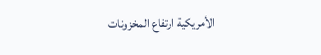الأمريكية ارتفاع المخزونات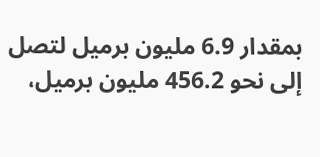بمقدار 6.9 مليون برميل لتصل إلى نحو 456.2 مليون برميل،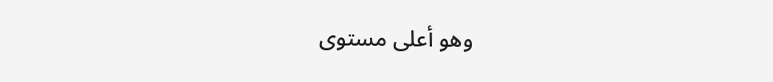وهو أعلى مستوى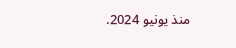منذ يونيو 2024.